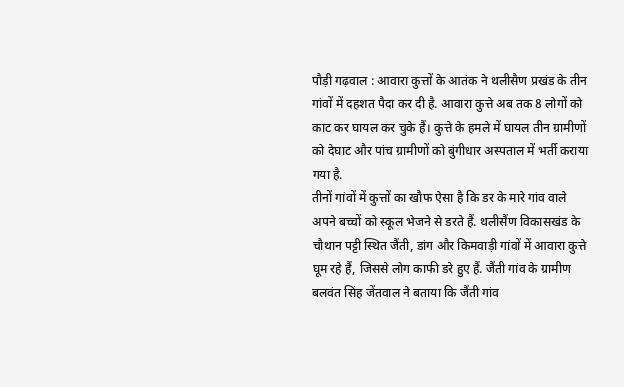पौड़ी गढ़वाल : आवारा कुत्तों के आतंक ने थलीसैण प्रखंड के तीन गांवों में दहशत पैदा कर दी है. आवारा कुत्ते अब तक 8 लोगों को काट कर घायल कर चुके हैं। कुत्ते के हमले में घायल तीन ग्रामीणों को देघाट और पांच ग्रामीणों को बुंगीधार अस्पताल में भर्ती कराया गया है.
तीनों गांवों में कुत्तों का खौफ ऐसा है कि डर के मारे गांव वाले अपने बच्चों को स्कूल भेजने से डरते हैं. थलीसैंण विकासखंड के चौथान पट्टी स्थित जैंती, डांग और किमवाड़ी गांवों में आवारा कुत्ते घूम रहे हैं, जिससे लोग काफी डरे हुए हैं. जैंती गांव के ग्रामीण बलवंत सिंह जेंतवाल ने बताया कि जैंती गांव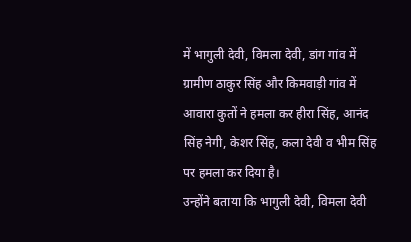में भागुली देवी, विमला देवी, डांग गांव में ग्रामीण ठाकुर सिंह और किमवाड़ी गांव में आवारा कुतों ने हमला कर हीरा सिंह, आनंद सिंह नेगी, केशर सिंह, कला देवी व भीम सिंह पर हमला कर दिया है।
उन्होंने बताया कि भागुली देवी, विमला देवी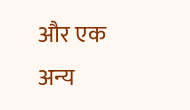और एक अन्य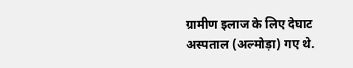ग्रामीण इलाज के लिए देघाट अस्पताल (अल्मोड़ा) गए थे.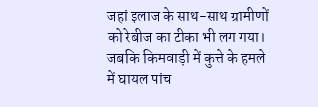जहां इलाज के साथ-साथ ग्रामीणों को रेबीज का टीका भी लग गया। जबकि किमवाड़ी में कुत्ते के हमले में घायल पांच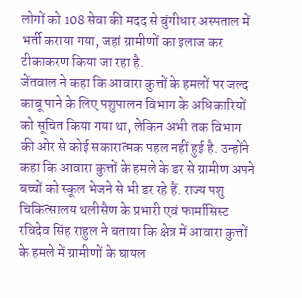लोगों को 108 सेवा की मदद से बुंगीधार अस्पताल में भर्ती कराया गया, जहां ग्रामीणों का इलाज कर टीकाकरण किया जा रहा है.
जेंतवाल ने कहा कि आवारा कुत्तों के हमलों पर जल्द काबू पाने के लिए पशुपालन विभाग के अधिकारियों को सूचित किया गया था, लेकिन अभी तक विभाग की ओर से कोई सकारात्मक पहल नहीं हुई है. उन्होंने कहा कि आवारा कुत्तों के हमले के डर से ग्रामीण अपने बच्चों को स्कूल भेजने से भी डर रहे हैं. राज्य पशु चिकित्सालय थलीसैण के प्रभारी एवं फार्मासिस्ट रविदेव सिंह राहुल ने बताया कि क्षेत्र में आवारा कुत्तों के हमले में ग्रामीणों के घायल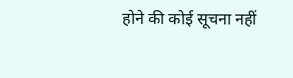होने की कोई सूचना नहीं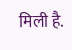मिली है.